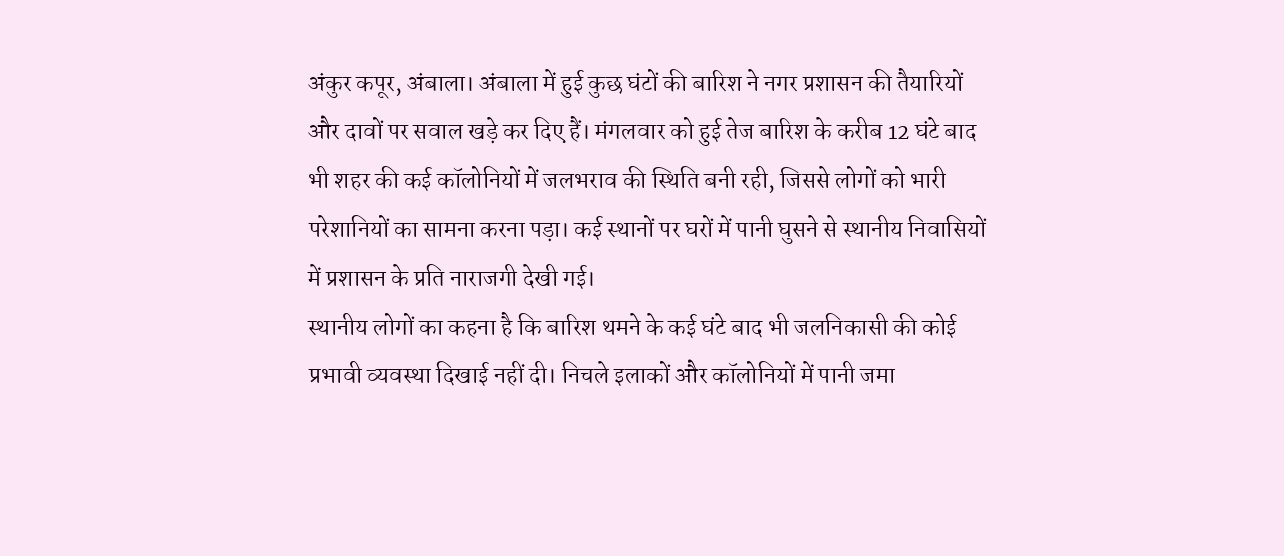अंकुर कपूर, अंबाला। अंबाला में हुई कुछ घंटों की बारिश ने नगर प्रशासन की तैयारियों और दावों पर सवाल खड़े कर दिए हैं। मंगलवार को हुई तेज बारिश के करीब 12 घंटे बाद भी शहर की कई कॉलोनियों में जलभराव की स्थिति बनी रही, जिससे लोगों को भारी परेशानियों का सामना करना पड़ा। कई स्थानों पर घरों में पानी घुसने से स्थानीय निवासियों में प्रशासन के प्रति नाराजगी देखी गई।
स्थानीय लोगों का कहना है कि बारिश थमने के कई घंटे बाद भी जलनिकासी की कोई प्रभावी व्यवस्था दिखाई नहीं दी। निचले इलाकों और कॉलोनियों में पानी जमा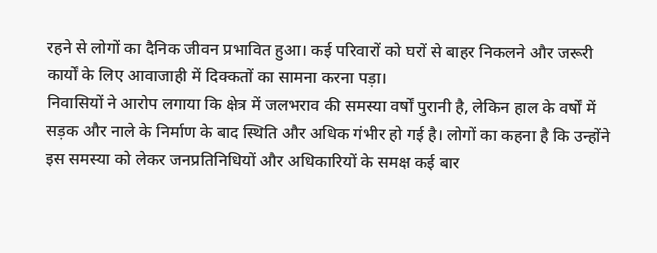रहने से लोगों का दैनिक जीवन प्रभावित हुआ। कई परिवारों को घरों से बाहर निकलने और जरूरी कार्यों के लिए आवाजाही में दिक्कतों का सामना करना पड़ा।
निवासियों ने आरोप लगाया कि क्षेत्र में जलभराव की समस्या वर्षों पुरानी है, लेकिन हाल के वर्षों में सड़क और नाले के निर्माण के बाद स्थिति और अधिक गंभीर हो गई है। लोगों का कहना है कि उन्होंने इस समस्या को लेकर जनप्रतिनिधियों और अधिकारियों के समक्ष कई बार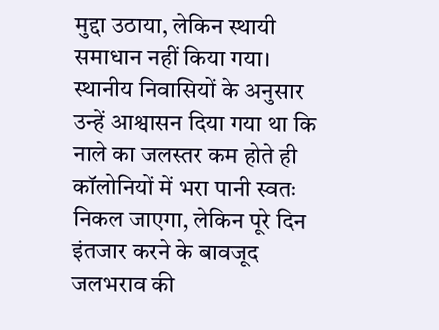मुद्दा उठाया, लेकिन स्थायी समाधान नहीं किया गया।
स्थानीय निवासियों के अनुसार उन्हें आश्वासन दिया गया था कि नाले का जलस्तर कम होते ही कॉलोनियों में भरा पानी स्वतः निकल जाएगा, लेकिन पूरे दिन इंतजार करने के बावजूद जलभराव की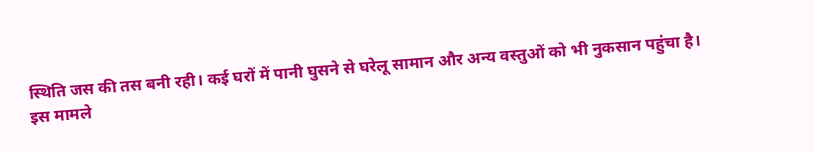स्थिति जस की तस बनी रही। कई घरों में पानी घुसने से घरेलू सामान और अन्य वस्तुओं को भी नुकसान पहुंचा है।
इस मामले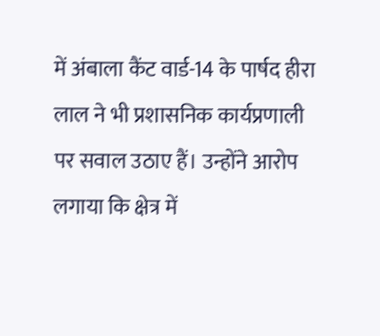में अंबाला कैंट वार्ड-14 के पार्षद हीरा लाल ने भी प्रशासनिक कार्यप्रणाली पर सवाल उठाए हैं। उन्होंने आरोप लगाया कि क्षेत्र में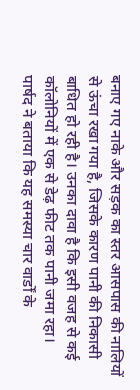बनाए गए नाके और सड़क का स्तर आसपास की नालियों से ऊंचा रखा गया है, जिसके कारण पानी की निकासी बाधित हो रही है। उनका दावा है कि इसी वजह से कई कॉलोनियों में एक से डेढ़ फीट तक पानी जमा रहा।
पार्षद ने बताया कि यह समस्या चार वार्डों के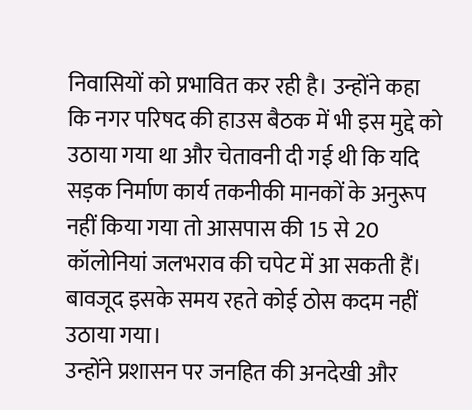निवासियों को प्रभावित कर रही है। उन्होंने कहा कि नगर परिषद की हाउस बैठक में भी इस मुद्दे को उठाया गया था और चेतावनी दी गई थी कि यदि सड़क निर्माण कार्य तकनीकी मानकों के अनुरूप नहीं किया गया तो आसपास की 15 से 20 कॉलोनियां जलभराव की चपेट में आ सकती हैं। बावजूद इसके समय रहते कोई ठोस कदम नहीं उठाया गया।
उन्होंने प्रशासन पर जनहित की अनदेखी और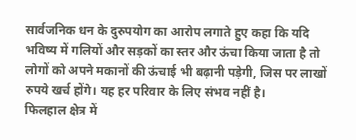सार्वजनिक धन के दुरुपयोग का आरोप लगाते हुए कहा कि यदि भविष्य में गलियों और सड़कों का स्तर और ऊंचा किया जाता है तो लोगों को अपने मकानों की ऊंचाई भी बढ़ानी पड़ेगी, जिस पर लाखों रुपये खर्च होंगे। यह हर परिवार के लिए संभव नहीं है।
फिलहाल क्षेत्र में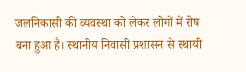जलनिकासी की व्यवस्था को लेकर लोगों में रोष बना हुआ है। स्थानीय निवासी प्रशासन से स्थायी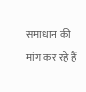समाधान की मांग कर रहे हैं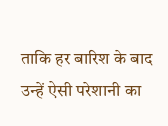ताकि हर बारिश के बाद उन्हें ऐसी परेशानी का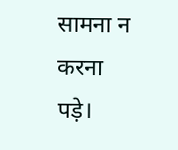सामना न करना पड़े।